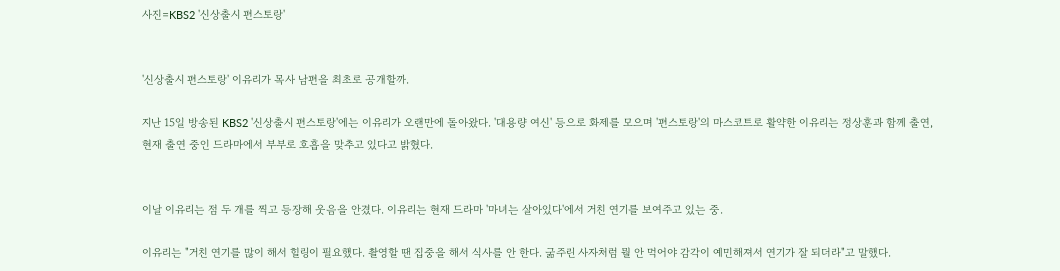사진=KBS2 '신상출시 편스토랑'


'신상출시 편스토랑' 이유리가 목사 남편을 최초로 공개할까.

지난 15일 방송된 KBS2 '신상출시 편스토랑'에는 이유리가 오랜만에 돌아왔다. '대용량 여신' 등으로 화제를 모으며 '편스토랑'의 마스코트로 활약한 이유리는 정상훈과 함께 출연, 현재 출연 중인 드라마에서 부부로 호흡을 맞추고 있다고 밝혔다.


이날 이유리는 점 두 개를 찍고 등장해 웃음을 안겼다. 이유리는 현재 드라마 '마녀는 살아있다'에서 거친 연기를 보여주고 있는 중.

이유리는 "거친 연기를 많이 해서 힐링이 필요했다. 촬영할 땐 집중을 해서 식사를 안 한다. 굶주린 사자처럼 뭘 안 먹어야 감각이 예민해져서 연기가 잘 되더라"고 말했다.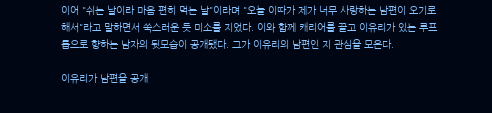이어 "쉬는 날이라 마음 편히 먹는 날"이라며 "오늘 이따가 제가 너무 사랑하는 남편이 오기로 해서"라고 말하면서 쑥스러운 듯 미소를 지었다. 이와 함께 캐리어를 끌고 이유리가 있는 루프톱으로 향하는 남자의 뒷모습이 공개됐다. 그가 이유리의 남편인 지 관심을 모은다.

이유리가 남편을 공개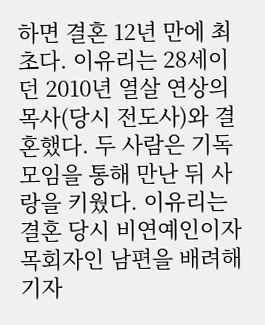하면 결혼 12년 만에 최초다. 이유리는 28세이던 2010년 열살 연상의 목사(당시 전도사)와 결혼했다. 두 사람은 기독 모임을 통해 만난 뒤 사랑을 키웠다. 이유리는 결혼 당시 비연예인이자 목회자인 남편을 배려해 기자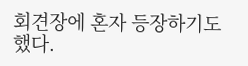회견장에 혼자 등장하기도 했다.